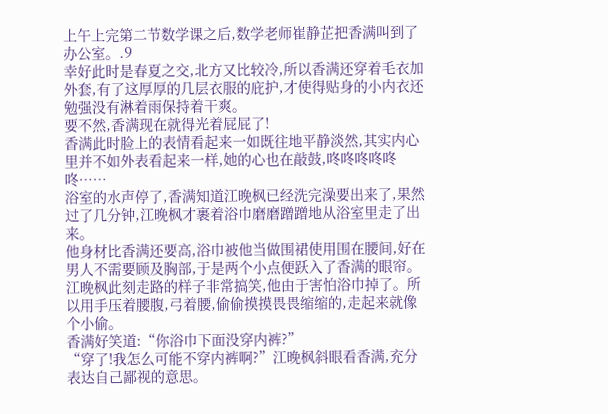上午上完第二节数学课之后,数学老师崔静芷把香满叫到了办公室。.9
幸好此时是春夏之交,北方又比较冷,所以香满还穿着毛衣加外套,有了这厚厚的几层衣服的庇护,才使得贴身的小内衣还勉强没有淋着雨保持着干爽。
要不然,香满现在就得光着屁屁了!
香满此时脸上的表情看起来一如既往地平静淡然,其实内心里并不如外表看起来一样,她的心也在敲鼓,咚咚咚咚咚咚……
浴室的水声停了,香满知道江晚枫已经洗完澡要出来了,果然过了几分钟,江晚枫才裹着浴巾磨磨蹭蹭地从浴室里走了出来。
他身材比香满还要高,浴巾被他当做围裙使用围在腰间,好在男人不需要顾及胸部,于是两个小点便跃入了香满的眼帘。
江晚枫此刻走路的样子非常搞笑,他由于害怕浴巾掉了。所以用手压着腰腹,弓着腰,偷偷摸摸畏畏缩缩的,走起来就像个小偷。
香满好笑道:“你浴巾下面没穿内裤?”
“穿了!我怎么可能不穿内裤啊?”江晚枫斜眼看香满,充分表达自己鄙视的意思。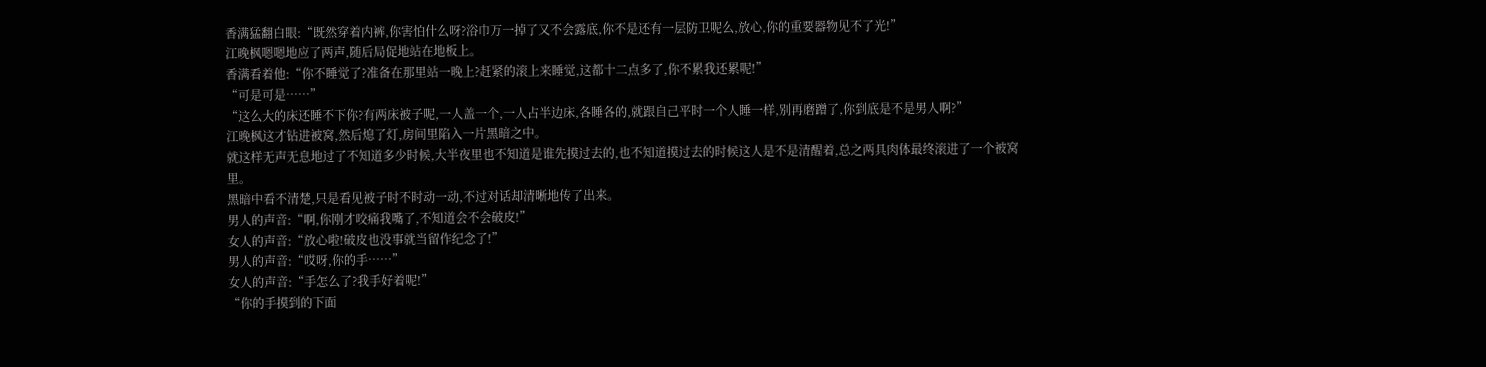香满猛翻白眼:“既然穿着内裤,你害怕什么呀?浴巾万一掉了又不会露底,你不是还有一层防卫呢么,放心,你的重要器物见不了光!”
江晚枫嗯嗯地应了两声,随后局促地站在地板上。
香满看着他:“你不睡觉了?准备在那里站一晚上?赶紧的滚上来睡觉,这都十二点多了,你不累我还累呢!”
“可是可是……”
“这么大的床还睡不下你?有两床被子呢,一人盖一个,一人占半边床,各睡各的,就跟自己平时一个人睡一样,别再磨蹭了,你到底是不是男人啊?”
江晚枫这才钻进被窝,然后熄了灯,房间里陷入一片黑暗之中。
就这样无声无息地过了不知道多少时候,大半夜里也不知道是谁先摸过去的,也不知道摸过去的时候这人是不是清醒着,总之两具肉体最终滚进了一个被窝里。
黑暗中看不清楚,只是看见被子时不时动一动,不过对话却清晰地传了出来。
男人的声音:“啊,你刚才咬痛我嘴了,不知道会不会破皮!”
女人的声音:“放心啦!破皮也没事就当留作纪念了!”
男人的声音:“哎呀,你的手……”
女人的声音:“手怎么了?我手好着呢!”
“你的手摸到的下面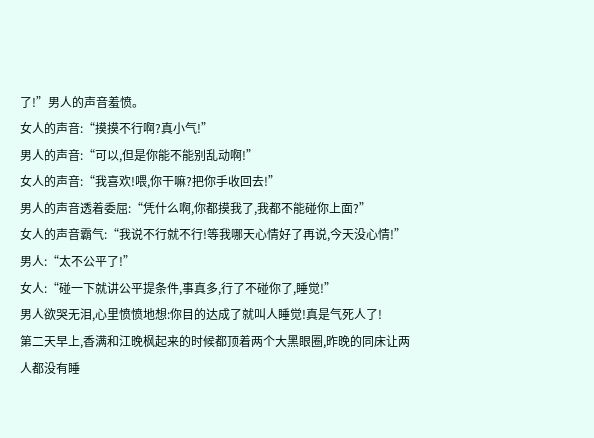了!”男人的声音羞愤。
女人的声音:“摸摸不行啊?真小气!”
男人的声音:“可以,但是你能不能别乱动啊!”
女人的声音:“我喜欢!喂,你干嘛?把你手收回去!”
男人的声音透着委屈:“凭什么啊,你都摸我了,我都不能碰你上面?”
女人的声音霸气:“我说不行就不行!等我哪天心情好了再说,今天没心情!”
男人:“太不公平了!”
女人:“碰一下就讲公平提条件,事真多,行了不碰你了,睡觉!”
男人欲哭无泪,心里愤愤地想:你目的达成了就叫人睡觉!真是气死人了!
第二天早上,香满和江晚枫起来的时候都顶着两个大黑眼圈,昨晚的同床让两人都没有睡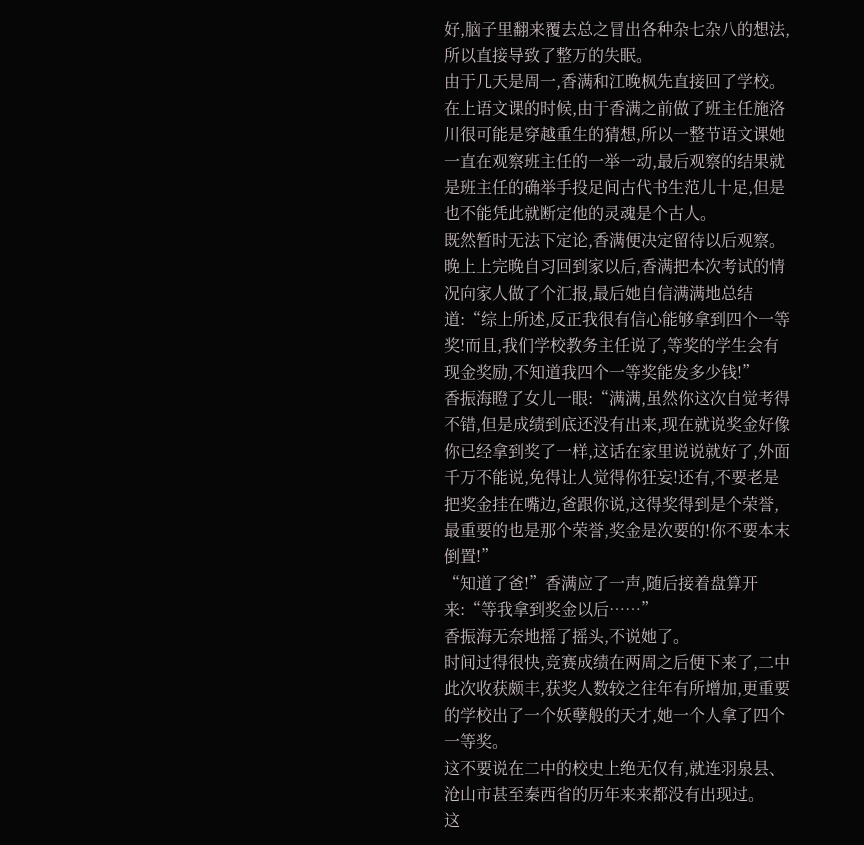好,脑子里翻来覆去总之冒出各种杂七杂八的想法,所以直接导致了整万的失眠。
由于几天是周一,香满和江晚枫先直接回了学校。
在上语文课的时候,由于香满之前做了班主任施洛川很可能是穿越重生的猜想,所以一整节语文课她一直在观察班主任的一举一动,最后观察的结果就是班主任的确举手投足间古代书生范儿十足,但是也不能凭此就断定他的灵魂是个古人。
既然暂时无法下定论,香满便决定留待以后观察。
晚上上完晚自习回到家以后,香满把本次考试的情况向家人做了个汇报,最后她自信满满地总结道:“综上所述,反正我很有信心能够拿到四个一等奖!而且,我们学校教务主任说了,等奖的学生会有现金奖励,不知道我四个一等奖能发多少钱!”
香振海瞪了女儿一眼:“满满,虽然你这次自觉考得不错,但是成绩到底还没有出来,现在就说奖金好像你已经拿到奖了一样,这话在家里说说就好了,外面千万不能说,免得让人觉得你狂妄!还有,不要老是把奖金挂在嘴边,爸跟你说,这得奖得到是个荣誉,最重要的也是那个荣誉,奖金是次要的!你不要本末倒置!”
“知道了爸!”香满应了一声,随后接着盘算开来:“等我拿到奖金以后……”
香振海无奈地摇了摇头,不说她了。
时间过得很快,竞赛成绩在两周之后便下来了,二中此次收获颇丰,获奖人数较之往年有所增加,更重要的学校出了一个妖孽般的天才,她一个人拿了四个一等奖。
这不要说在二中的校史上绝无仅有,就连羽泉县、沧山市甚至秦西省的历年来来都没有出现过。
这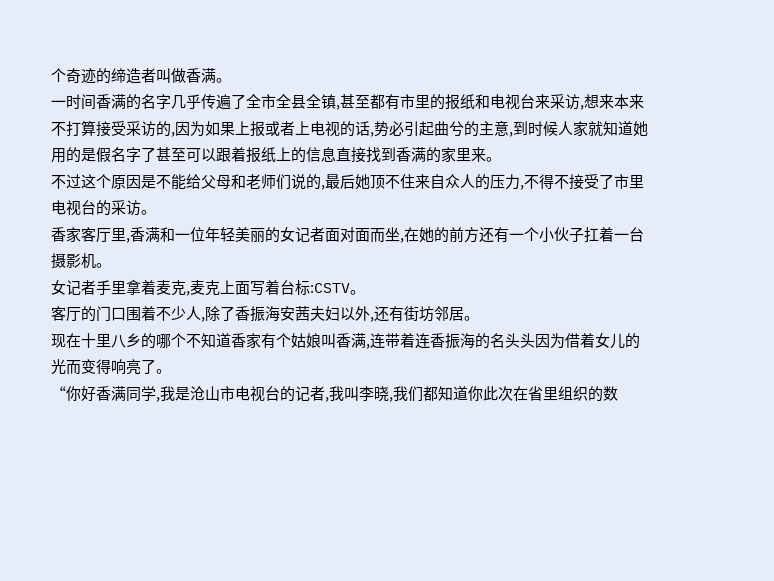个奇迹的缔造者叫做香满。
一时间香满的名字几乎传遍了全市全县全镇,甚至都有市里的报纸和电视台来采访,想来本来不打算接受采访的,因为如果上报或者上电视的话,势必引起曲兮的主意,到时候人家就知道她用的是假名字了甚至可以跟着报纸上的信息直接找到香满的家里来。
不过这个原因是不能给父母和老师们说的,最后她顶不住来自众人的压力,不得不接受了市里电视台的采访。
香家客厅里,香满和一位年轻美丽的女记者面对面而坐,在她的前方还有一个小伙子扛着一台摄影机。
女记者手里拿着麦克,麦克上面写着台标:CSTV。
客厅的门口围着不少人,除了香振海安茜夫妇以外,还有街坊邻居。
现在十里八乡的哪个不知道香家有个姑娘叫香满,连带着连香振海的名头头因为借着女儿的光而变得响亮了。
“你好香满同学,我是沧山市电视台的记者,我叫李晓,我们都知道你此次在省里组织的数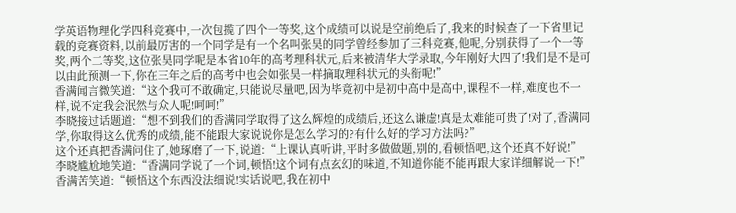学英语物理化学四科竞赛中,一次包揽了四个一等奖,这个成绩可以说是空前绝后了,我来的时候查了一下省里记载的竞赛资料,以前最厉害的一个同学是有一个名叫张昊的同学曾经参加了三科竞赛,他呢,分别获得了一个一等奖,两个二等奖,这位张昊同学呢是本省10年的高考理科状元,后来被清华大学录取,今年刚好大四了!我们是不是可以由此预测一下,你在三年之后的高考中也会如张昊一样摘取理科状元的头衔呢!”
香满闻言微笑道:“这个我可不敢确定,只能说尽量吧,因为毕竟初中是初中高中是高中,课程不一样,难度也不一样,说不定我会泯然与众人呢!呵呵!”
李晓接过话题道:“想不到我们的香满同学取得了这么辉煌的成绩后,还这么谦虚!真是太难能可贵了!对了,香满同学,你取得这么优秀的成绩,能不能跟大家说说你是怎么学习的?有什么好的学习方法吗?”
这个还真把香满问住了,她琢磨了一下,说道:“上课认真听讲,平时多做做题,别的,看顿悟吧,这个还真不好说!”
李晓尴尬地笑道:“香满同学说了一个词,顿悟!这个词有点玄幻的味道,不知道你能不能再跟大家详细解说一下!”
香满苦笑道:“顿悟这个东西没法细说!实话说吧,我在初中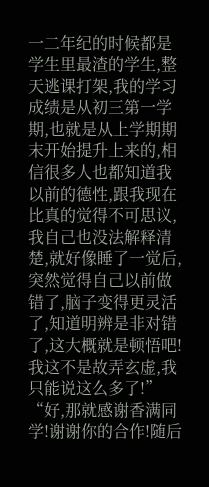一二年纪的时候都是学生里最渣的学生,整天逃课打架,我的学习成绩是从初三第一学期,也就是从上学期期末开始提升上来的,相信很多人也都知道我以前的德性,跟我现在比真的觉得不可思议,我自己也没法解释清楚,就好像睡了一觉后,突然觉得自己以前做错了,脑子变得更灵活了,知道明辨是非对错了,这大概就是顿悟吧!我这不是故弄玄虚,我只能说这么多了!”
“好,那就感谢香满同学!谢谢你的合作!随后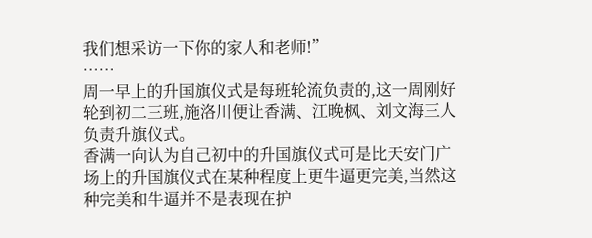我们想采访一下你的家人和老师!”
……
周一早上的升国旗仪式是每班轮流负责的,这一周刚好轮到初二三班,施洛川便让香满、江晚枫、刘文海三人负责升旗仪式。
香满一向认为自己初中的升国旗仪式可是比天安门广场上的升国旗仪式在某种程度上更牛逼更完美,当然这种完美和牛逼并不是表现在护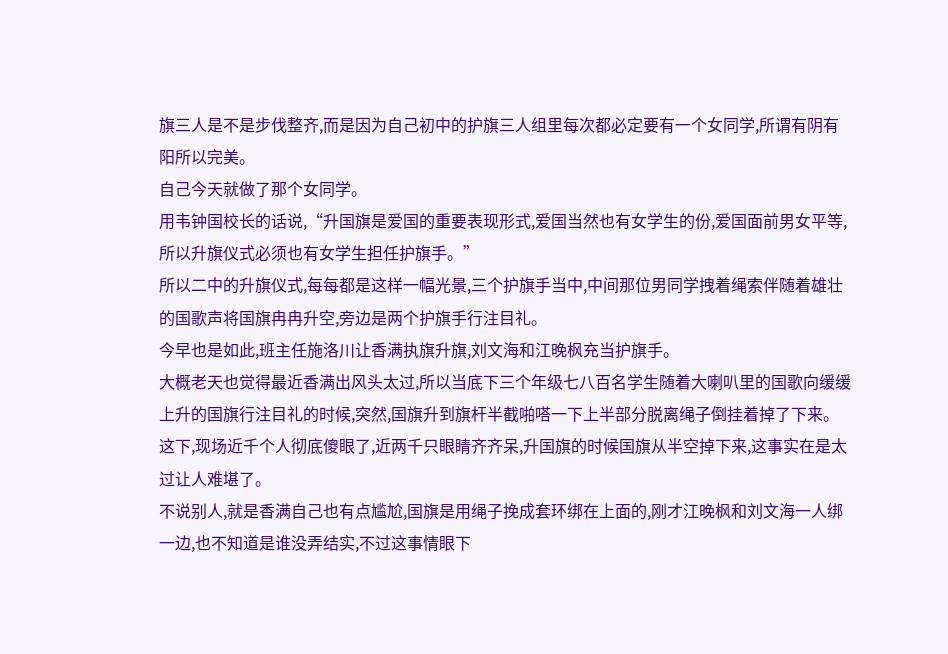旗三人是不是步伐整齐,而是因为自己初中的护旗三人组里每次都必定要有一个女同学,所谓有阴有阳所以完美。
自己今天就做了那个女同学。
用韦钟国校长的话说,“升国旗是爱国的重要表现形式,爱国当然也有女学生的份,爱国面前男女平等,所以升旗仪式必须也有女学生担任护旗手。”
所以二中的升旗仪式,每每都是这样一幅光景,三个护旗手当中,中间那位男同学拽着绳索伴随着雄壮的国歌声将国旗冉冉升空,旁边是两个护旗手行注目礼。
今早也是如此,班主任施洛川让香满执旗升旗,刘文海和江晚枫充当护旗手。
大概老天也觉得最近香满出风头太过,所以当底下三个年级七八百名学生随着大喇叭里的国歌向缓缓上升的国旗行注目礼的时候,突然,国旗升到旗杆半截啪嗒一下上半部分脱离绳子倒挂着掉了下来。
这下,现场近千个人彻底傻眼了,近两千只眼睛齐齐呆,升国旗的时候国旗从半空掉下来,这事实在是太过让人难堪了。
不说别人,就是香满自己也有点尴尬,国旗是用绳子挽成套环绑在上面的,刚才江晚枫和刘文海一人绑一边,也不知道是谁没弄结实,不过这事情眼下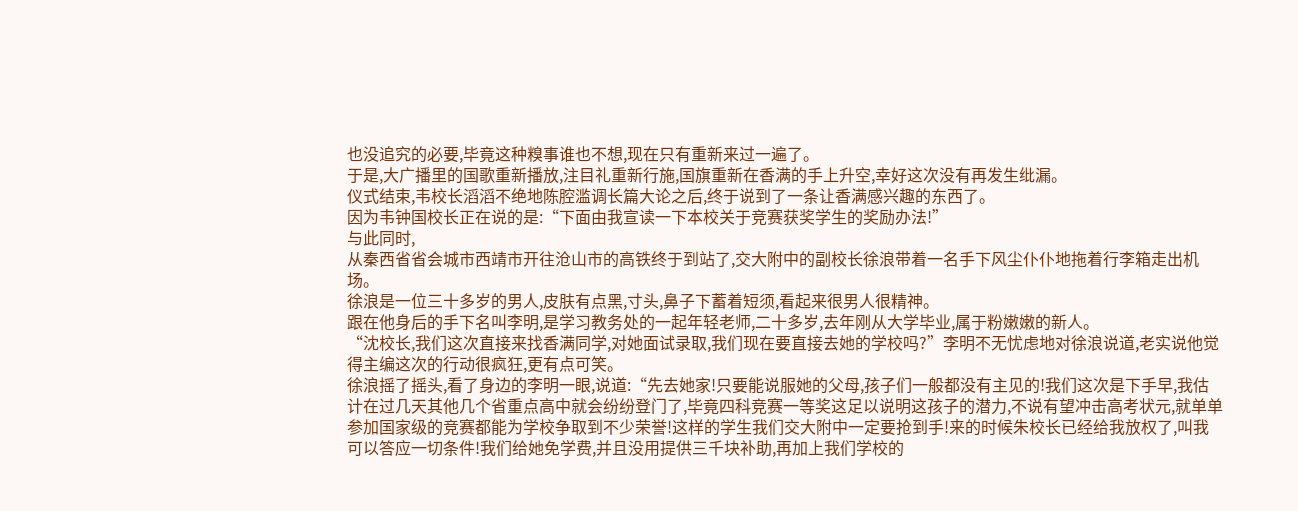也没追究的必要,毕竟这种糗事谁也不想,现在只有重新来过一遍了。
于是,大广播里的国歌重新播放,注目礼重新行施,国旗重新在香满的手上升空,幸好这次没有再发生纰漏。
仪式结束,韦校长滔滔不绝地陈腔滥调长篇大论之后,终于说到了一条让香满感兴趣的东西了。
因为韦钟国校长正在说的是:“下面由我宣读一下本校关于竞赛获奖学生的奖励办法!”
与此同时,
从秦西省省会城市西靖市开往沧山市的高铁终于到站了,交大附中的副校长徐浪带着一名手下风尘仆仆地拖着行李箱走出机场。
徐浪是一位三十多岁的男人,皮肤有点黑,寸头,鼻子下蓄着短须,看起来很男人很精神。
跟在他身后的手下名叫李明,是学习教务处的一起年轻老师,二十多岁,去年刚从大学毕业,属于粉嫩嫩的新人。
“沈校长,我们这次直接来找香满同学,对她面试录取,我们现在要直接去她的学校吗?”李明不无忧虑地对徐浪说道,老实说他觉得主编这次的行动很疯狂,更有点可笑。
徐浪摇了摇头,看了身边的李明一眼,说道:“先去她家!只要能说服她的父母,孩子们一般都没有主见的!我们这次是下手早,我估计在过几天其他几个省重点高中就会纷纷登门了,毕竟四科竞赛一等奖这足以说明这孩子的潜力,不说有望冲击高考状元,就单单参加国家级的竞赛都能为学校争取到不少荣誉!这样的学生我们交大附中一定要抢到手!来的时候朱校长已经给我放权了,叫我可以答应一切条件!我们给她免学费,并且没用提供三千块补助,再加上我们学校的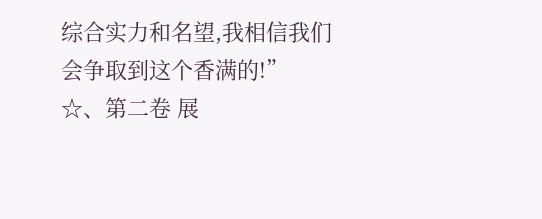综合实力和名望,我相信我们会争取到这个香满的!”
☆、第二卷 展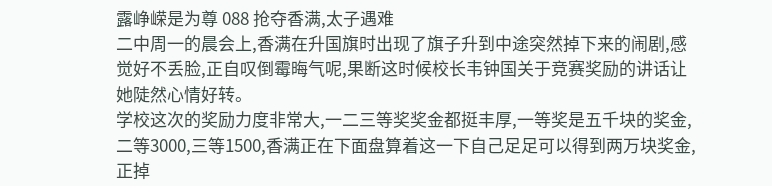露峥嵘是为尊 088 抢夺香满,太子遇难
二中周一的晨会上,香满在升国旗时出现了旗子升到中途突然掉下来的闹剧,感觉好不丢脸,正自叹倒霉晦气呢,果断这时候校长韦钟国关于竞赛奖励的讲话让她陡然心情好转。
学校这次的奖励力度非常大,一二三等奖奖金都挺丰厚,一等奖是五千块的奖金,二等3000,三等1500,香满正在下面盘算着这一下自己足足可以得到两万块奖金,正掉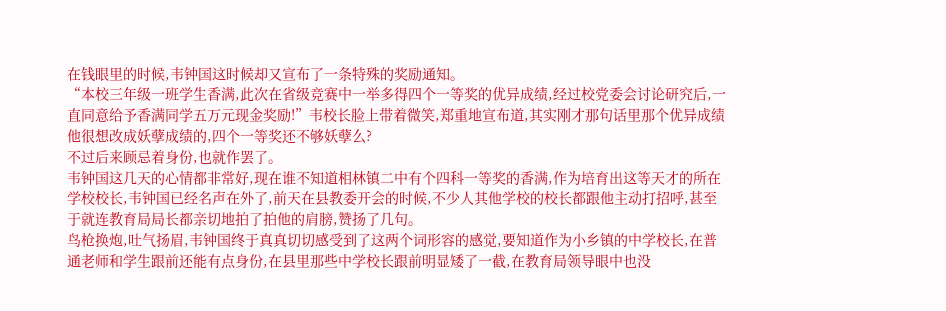在钱眼里的时候,韦钟国这时候却又宣布了一条特殊的奖励通知。
“本校三年级一班学生香满,此次在省级竞赛中一举多得四个一等奖的优异成绩,经过校党委会讨论研究后,一直同意给予香满同学五万元现金奖励!”韦校长脸上带着微笑,郑重地宣布道,其实刚才那句话里那个优异成绩他很想改成妖孽成绩的,四个一等奖还不够妖孽么?
不过后来顾忌着身份,也就作罢了。
韦钟国这几天的心情都非常好,现在谁不知道相林镇二中有个四科一等奖的香满,作为培育出这等天才的所在学校校长,韦钟国已经名声在外了,前天在县教委开会的时候,不少人其他学校的校长都跟他主动打招呼,甚至于就连教育局局长都亲切地拍了拍他的肩膀,赞扬了几句。
鸟枪换炮,吐气扬眉,韦钟国终于真真切切感受到了这两个词形容的感觉,要知道作为小乡镇的中学校长,在普通老师和学生跟前还能有点身份,在县里那些中学校长跟前明显矮了一截,在教育局领导眼中也没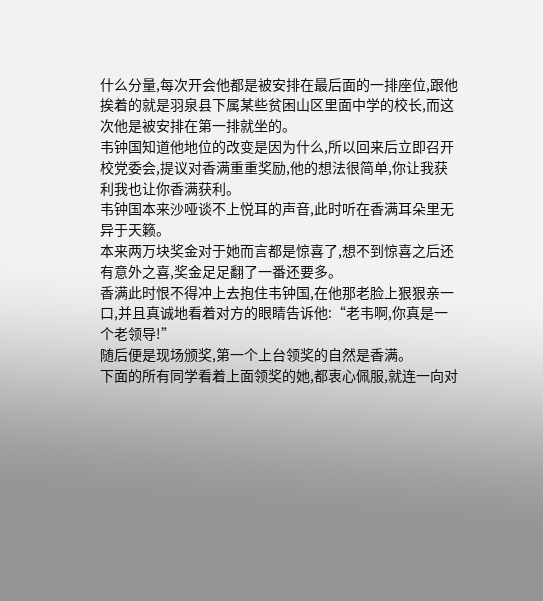什么分量,每次开会他都是被安排在最后面的一排座位,跟他挨着的就是羽泉县下属某些贫困山区里面中学的校长,而这次他是被安排在第一排就坐的。
韦钟国知道他地位的改变是因为什么,所以回来后立即召开校党委会,提议对香满重重奖励,他的想法很简单,你让我获利我也让你香满获利。
韦钟国本来沙哑谈不上悦耳的声音,此时听在香满耳朵里无异于天籁。
本来两万块奖金对于她而言都是惊喜了,想不到惊喜之后还有意外之喜,奖金足足翻了一番还要多。
香满此时恨不得冲上去抱住韦钟国,在他那老脸上狠狠亲一口,并且真诚地看着对方的眼睛告诉他:“老韦啊,你真是一个老领导!”
随后便是现场颁奖,第一个上台领奖的自然是香满。
下面的所有同学看着上面领奖的她,都衷心佩服,就连一向对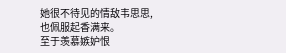她很不待见的情敌韦思思,也佩服起香满来。
至于羡慕嫉妒恨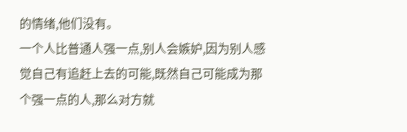的情绪,他们没有。
一个人比普通人强一点,别人会嫉妒,因为别人感觉自己有追赶上去的可能,既然自己可能成为那个强一点的人,那么对方就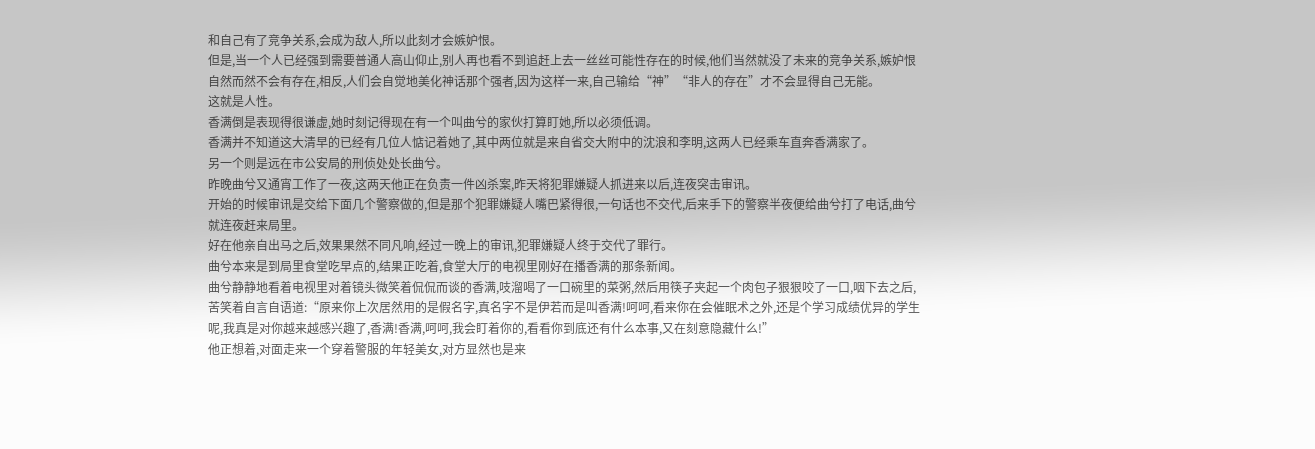和自己有了竞争关系,会成为敌人,所以此刻才会嫉妒恨。
但是,当一个人已经强到需要普通人高山仰止,别人再也看不到追赶上去一丝丝可能性存在的时候,他们当然就没了未来的竞争关系,嫉妒恨自然而然不会有存在,相反,人们会自觉地美化神话那个强者,因为这样一来,自己输给“神”“非人的存在”才不会显得自己无能。
这就是人性。
香满倒是表现得很谦虚,她时刻记得现在有一个叫曲兮的家伙打算盯她,所以必须低调。
香满并不知道这大清早的已经有几位人惦记着她了,其中两位就是来自省交大附中的沈浪和李明,这两人已经乘车直奔香满家了。
另一个则是远在市公安局的刑侦处处长曲兮。
昨晚曲兮又通宵工作了一夜,这两天他正在负责一件凶杀案,昨天将犯罪嫌疑人抓进来以后,连夜突击审讯。
开始的时候审讯是交给下面几个警察做的,但是那个犯罪嫌疑人嘴巴紧得很,一句话也不交代,后来手下的警察半夜便给曲兮打了电话,曲兮就连夜赶来局里。
好在他亲自出马之后,效果果然不同凡响,经过一晚上的审讯,犯罪嫌疑人终于交代了罪行。
曲兮本来是到局里食堂吃早点的,结果正吃着,食堂大厅的电视里刚好在播香满的那条新闻。
曲兮静静地看着电视里对着镜头微笑着侃侃而谈的香满,吱溜喝了一口碗里的菜粥,然后用筷子夹起一个肉包子狠狠咬了一口,咽下去之后,苦笑着自言自语道:“原来你上次居然用的是假名字,真名字不是伊若而是叫香满!呵呵,看来你在会催眠术之外,还是个学习成绩优异的学生呢,我真是对你越来越感兴趣了,香满!香满,呵呵,我会盯着你的,看看你到底还有什么本事,又在刻意隐藏什么!”
他正想着,对面走来一个穿着警服的年轻美女,对方显然也是来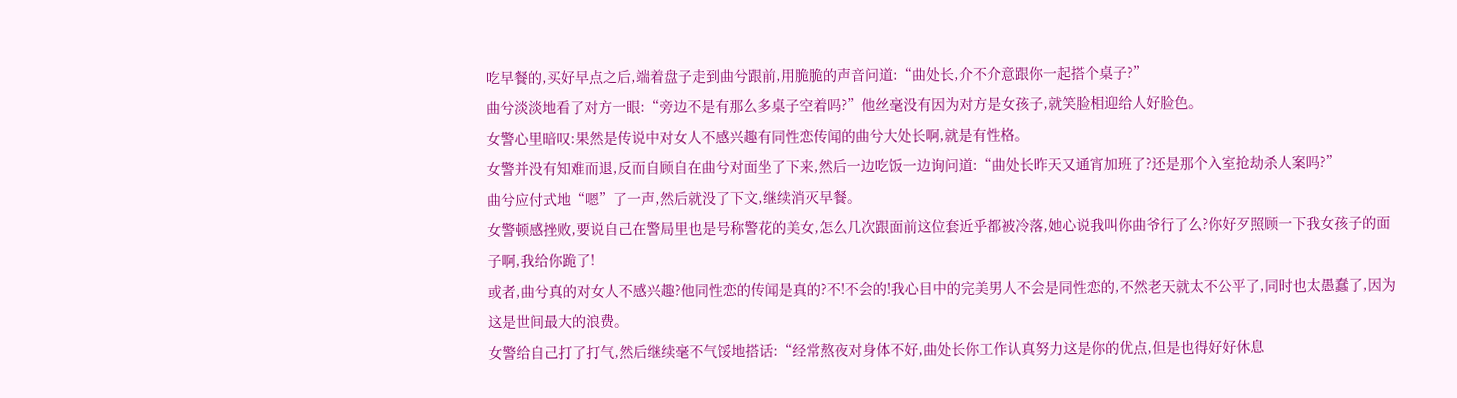吃早餐的,买好早点之后,端着盘子走到曲兮跟前,用脆脆的声音问道:“曲处长,介不介意跟你一起搭个桌子?”
曲兮淡淡地看了对方一眼:“旁边不是有那么多桌子空着吗?”他丝毫没有因为对方是女孩子,就笑脸相迎给人好脸色。
女警心里暗叹:果然是传说中对女人不感兴趣有同性恋传闻的曲兮大处长啊,就是有性格。
女警并没有知难而退,反而自顾自在曲兮对面坐了下来,然后一边吃饭一边询问道:“曲处长昨天又通宵加班了?还是那个入室抢劫杀人案吗?”
曲兮应付式地“嗯”了一声,然后就没了下文,继续消灭早餐。
女警顿感挫败,要说自己在警局里也是号称警花的美女,怎么几次跟面前这位套近乎都被冷落,她心说我叫你曲爷行了么?你好歹照顾一下我女孩子的面子啊,我给你跪了!
或者,曲兮真的对女人不感兴趣?他同性恋的传闻是真的?不!不会的!我心目中的完美男人不会是同性恋的,不然老天就太不公平了,同时也太愚蠢了,因为这是世间最大的浪费。
女警给自己打了打气,然后继续毫不气馁地搭话:“经常熬夜对身体不好,曲处长你工作认真努力这是你的优点,但是也得好好休息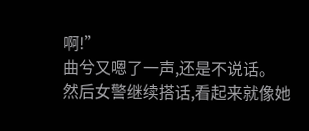啊!”
曲兮又嗯了一声,还是不说话。
然后女警继续搭话,看起来就像她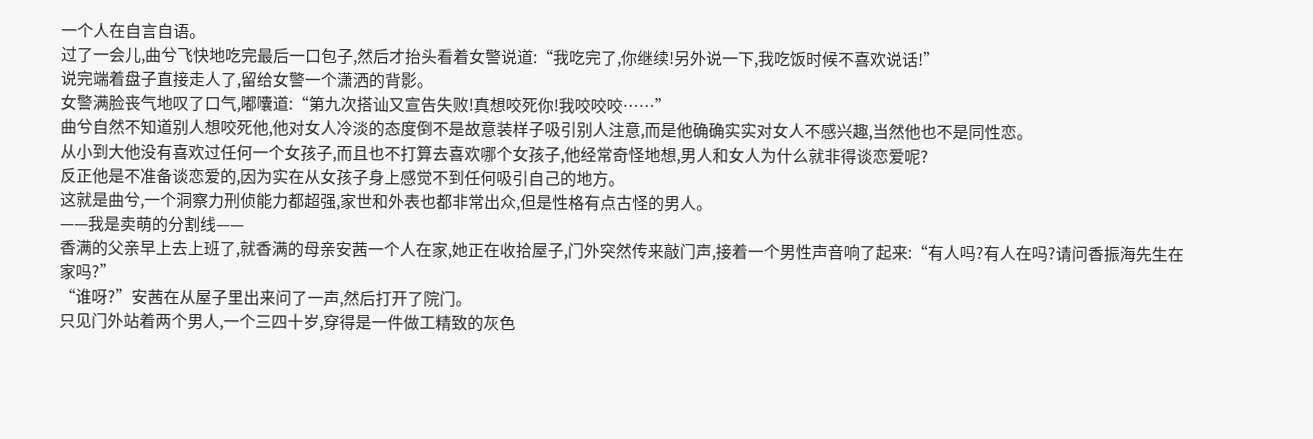一个人在自言自语。
过了一会儿,曲兮飞快地吃完最后一口包子,然后才抬头看着女警说道:“我吃完了,你继续!另外说一下,我吃饭时候不喜欢说话!”
说完端着盘子直接走人了,留给女警一个潇洒的背影。
女警满脸丧气地叹了口气,嘟囔道:“第九次搭讪又宣告失败!真想咬死你!我咬咬咬……”
曲兮自然不知道别人想咬死他,他对女人冷淡的态度倒不是故意装样子吸引别人注意,而是他确确实实对女人不感兴趣,当然他也不是同性恋。
从小到大他没有喜欢过任何一个女孩子,而且也不打算去喜欢哪个女孩子,他经常奇怪地想,男人和女人为什么就非得谈恋爱呢?
反正他是不准备谈恋爱的,因为实在从女孩子身上感觉不到任何吸引自己的地方。
这就是曲兮,一个洞察力刑侦能力都超强,家世和外表也都非常出众,但是性格有点古怪的男人。
——我是卖萌的分割线——
香满的父亲早上去上班了,就香满的母亲安茜一个人在家,她正在收拾屋子,门外突然传来敲门声,接着一个男性声音响了起来:“有人吗?有人在吗?请问香振海先生在家吗?”
“谁呀?”安茜在从屋子里出来问了一声,然后打开了院门。
只见门外站着两个男人,一个三四十岁,穿得是一件做工精致的灰色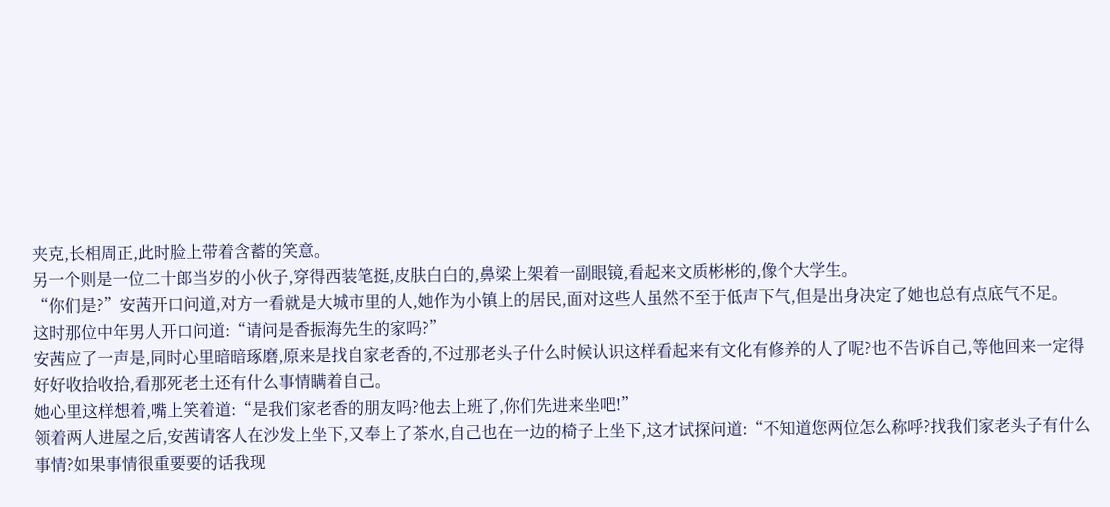夹克,长相周正,此时脸上带着含蓄的笑意。
另一个则是一位二十郎当岁的小伙子,穿得西装笔挺,皮肤白白的,鼻梁上架着一副眼镜,看起来文质彬彬的,像个大学生。
“你们是?”安茜开口问道,对方一看就是大城市里的人,她作为小镇上的居民,面对这些人虽然不至于低声下气,但是出身决定了她也总有点底气不足。
这时那位中年男人开口问道:“请问是香振海先生的家吗?”
安茜应了一声是,同时心里暗暗琢磨,原来是找自家老香的,不过那老头子什么时候认识这样看起来有文化有修养的人了呢?也不告诉自己,等他回来一定得好好收拾收拾,看那死老土还有什么事情瞒着自己。
她心里这样想着,嘴上笑着道:“是我们家老香的朋友吗?他去上班了,你们先进来坐吧!”
领着两人进屋之后,安茜请客人在沙发上坐下,又奉上了茶水,自己也在一边的椅子上坐下,这才试探问道:“不知道您两位怎么称呼?找我们家老头子有什么事情?如果事情很重要要的话我现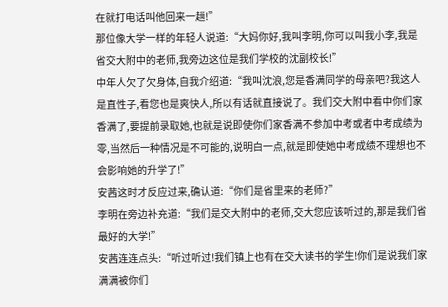在就打电话叫他回来一趟!”
那位像大学一样的年轻人说道:“大妈你好,我叫李明,你可以叫我小李,我是省交大附中的老师,我旁边这位是我们学校的沈副校长!”
中年人欠了欠身体,自我介绍道:“我叫沈浪,您是香满同学的母亲吧?我这人是直性子,看您也是爽快人,所以有话就直接说了。我们交大附中看中你们家香满了,要提前录取她,也就是说即使你们家香满不参加中考或者中考成绩为零,当然后一种情况是不可能的,说明白一点,就是即使她中考成绩不理想也不会影响她的升学了!”
安茜这时才反应过来,确认道:“你们是省里来的老师?”
李明在旁边补充道:“我们是交大附中的老师,交大您应该听过的,那是我们省最好的大学!”
安茜连连点头:“听过听过!我们镇上也有在交大读书的学生!你们是说我们家满满被你们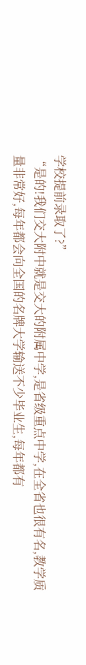学校提前录取了?”
“是的!我们交大附中就是交大的附属中学,是省级重点中学,在全省也很有名,教学质量非常好,每年都会向全国的名牌大学输送不少毕业生,每年都有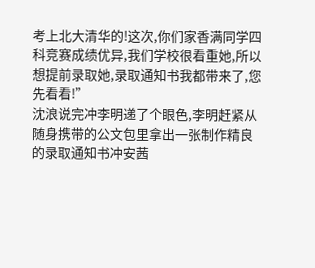考上北大清华的!这次,你们家香满同学四科竞赛成绩优异,我们学校很看重她,所以想提前录取她,录取通知书我都带来了,您先看看!”
沈浪说完冲李明递了个眼色,李明赶紧从随身携带的公文包里拿出一张制作精良的录取通知书冲安茜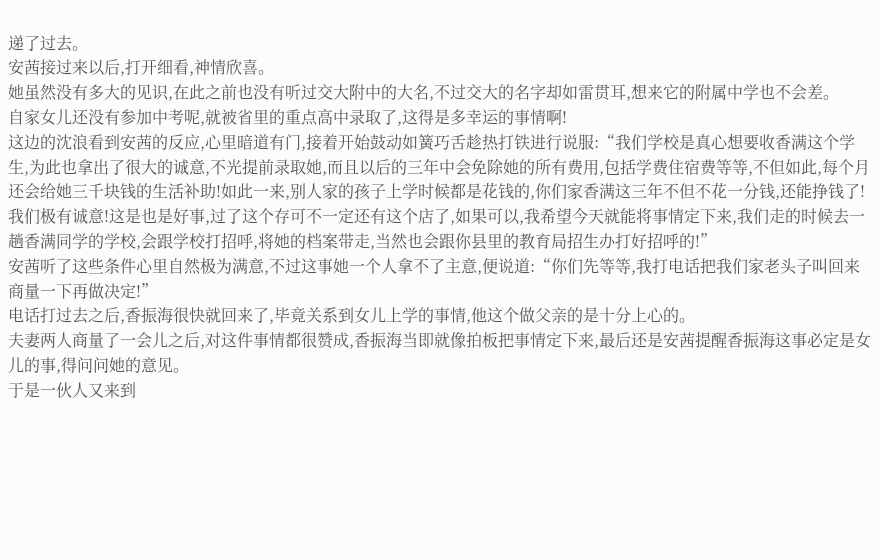递了过去。
安茜接过来以后,打开细看,神情欣喜。
她虽然没有多大的见识,在此之前也没有听过交大附中的大名,不过交大的名字却如雷贯耳,想来它的附属中学也不会差。
自家女儿还没有参加中考呢,就被省里的重点高中录取了,这得是多幸运的事情啊!
这边的沈浪看到安茜的反应,心里暗道有门,接着开始鼓动如簧巧舌趁热打铁进行说服:“我们学校是真心想要收香满这个学生,为此也拿出了很大的诚意,不光提前录取她,而且以后的三年中会免除她的所有费用,包括学费住宿费等等,不但如此,每个月还会给她三千块钱的生活补助!如此一来,别人家的孩子上学时候都是花钱的,你们家香满这三年不但不花一分钱,还能挣钱了!我们极有诚意!这是也是好事,过了这个存可不一定还有这个店了,如果可以,我希望今天就能将事情定下来,我们走的时候去一趟香满同学的学校,会跟学校打招呼,将她的档案带走,当然也会跟你县里的教育局招生办打好招呼的!”
安茜听了这些条件心里自然极为满意,不过这事她一个人拿不了主意,便说道:“你们先等等,我打电话把我们家老头子叫回来商量一下再做决定!”
电话打过去之后,香振海很快就回来了,毕竟关系到女儿上学的事情,他这个做父亲的是十分上心的。
夫妻两人商量了一会儿之后,对这件事情都很赞成,香振海当即就像拍板把事情定下来,最后还是安茜提醒香振海这事必定是女儿的事,得问问她的意见。
于是一伙人又来到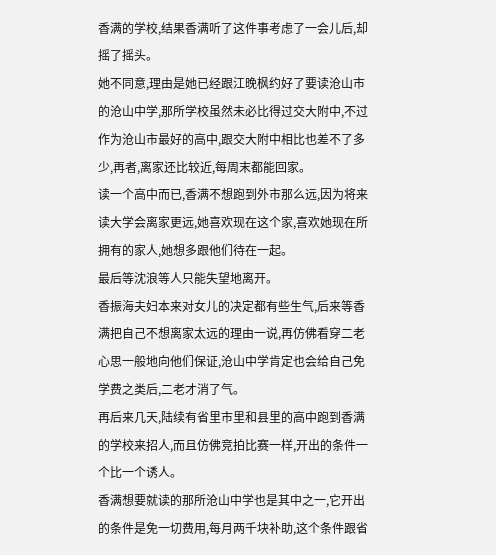香满的学校,结果香满听了这件事考虑了一会儿后,却摇了摇头。
她不同意,理由是她已经跟江晚枫约好了要读沧山市的沧山中学,那所学校虽然未必比得过交大附中,不过作为沧山市最好的高中,跟交大附中相比也差不了多少,再者,离家还比较近,每周末都能回家。
读一个高中而已,香满不想跑到外市那么远,因为将来读大学会离家更远,她喜欢现在这个家,喜欢她现在所拥有的家人,她想多跟他们待在一起。
最后等沈浪等人只能失望地离开。
香振海夫妇本来对女儿的决定都有些生气,后来等香满把自己不想离家太远的理由一说,再仿佛看穿二老心思一般地向他们保证,沧山中学肯定也会给自己免学费之类后,二老才消了气。
再后来几天,陆续有省里市里和县里的高中跑到香满的学校来招人,而且仿佛竞拍比赛一样,开出的条件一个比一个诱人。
香满想要就读的那所沧山中学也是其中之一,它开出的条件是免一切费用,每月两千块补助,这个条件跟省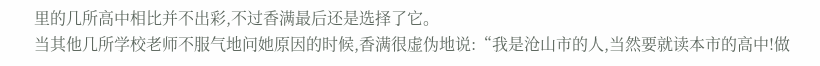里的几所高中相比并不出彩,不过香满最后还是选择了它。
当其他几所学校老师不服气地问她原因的时候,香满很虚伪地说:“我是沧山市的人,当然要就读本市的高中!做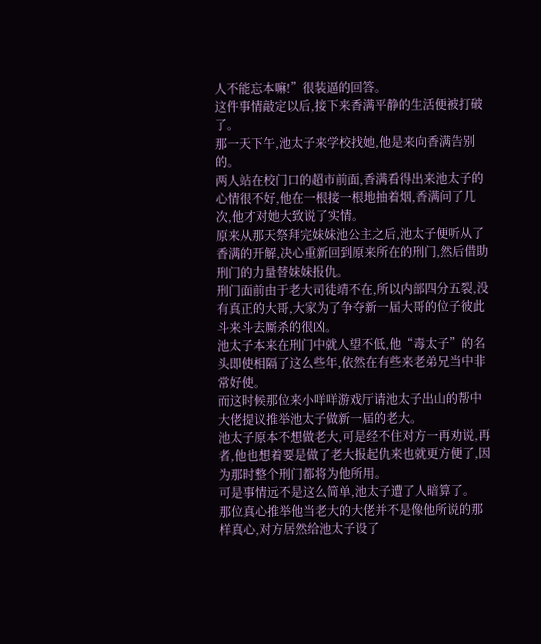人不能忘本嘛!”很装逼的回答。
这件事情敲定以后,接下来香满平静的生活便被打破了。
那一天下午,池太子来学校找她,他是来向香满告别的。
两人站在校门口的超市前面,香满看得出来池太子的心情很不好,他在一根接一根地抽着烟,香满问了几次,他才对她大致说了实情。
原来从那天祭拜完妹妹池公主之后,池太子便听从了香满的开解,决心重新回到原来所在的刑门,然后借助刑门的力量替妹妹报仇。
刑门面前由于老大司徒靖不在,所以内部四分五裂,没有真正的大哥,大家为了争夺新一届大哥的位子彼此斗来斗去厮杀的很凶。
池太子本来在刑门中就人望不低,他“毒太子”的名头即使相隔了这么些年,依然在有些来老弟兄当中非常好使。
而这时候那位来小咩咩游戏厅请池太子出山的帮中大佬提议推举池太子做新一届的老大。
池太子原本不想做老大,可是经不住对方一再劝说,再者,他也想着要是做了老大报起仇来也就更方便了,因为那时整个刑门都将为他所用。
可是事情远不是这么简单,池太子遭了人暗算了。
那位真心推举他当老大的大佬并不是像他所说的那样真心,对方居然给池太子设了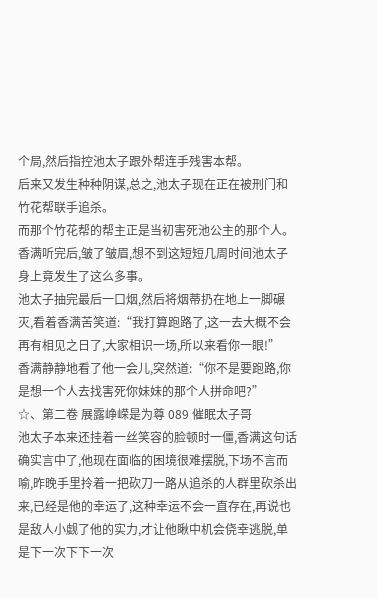个局,然后指控池太子跟外帮连手残害本帮。
后来又发生种种阴谋,总之,池太子现在正在被刑门和竹花帮联手追杀。
而那个竹花帮的帮主正是当初害死池公主的那个人。
香满听完后,皱了皱眉,想不到这短短几周时间池太子身上竟发生了这么多事。
池太子抽完最后一口烟,然后将烟蒂扔在地上一脚碾灭,看着香满苦笑道:“我打算跑路了,这一去大概不会再有相见之日了,大家相识一场,所以来看你一眼!”
香满静静地看了他一会儿,突然道:“你不是要跑路,你是想一个人去找害死你妹妹的那个人拼命吧?”
☆、第二卷 展露峥嵘是为尊 089 催眠太子哥
池太子本来还挂着一丝笑容的脸顿时一僵,香满这句话确实言中了,他现在面临的困境很难摆脱,下场不言而喻,昨晚手里拎着一把砍刀一路从追杀的人群里砍杀出来,已经是他的幸运了,这种幸运不会一直存在,再说也是敌人小觑了他的实力,才让他瞅中机会侥幸逃脱,单是下一次下下一次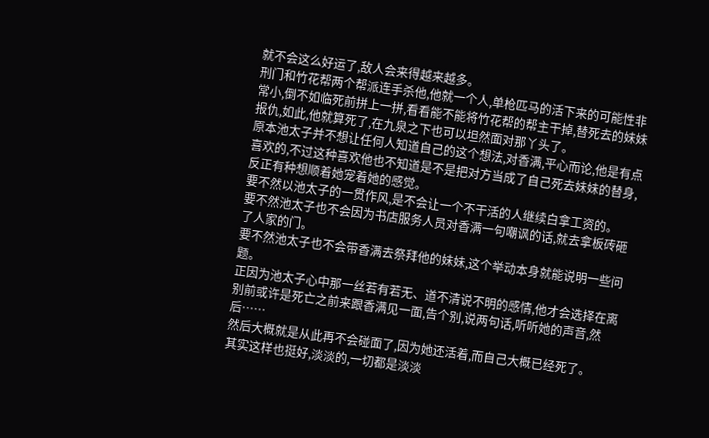就不会这么好运了,敌人会来得越来越多。
刑门和竹花帮两个帮派连手杀他,他就一个人,单枪匹马的活下来的可能性非常小,倒不如临死前拼上一拼,看看能不能将竹花帮的帮主干掉,替死去的妹妹报仇,如此,他就算死了,在九泉之下也可以坦然面对那丫头了。
原本池太子并不想让任何人知道自己的这个想法,对香满,平心而论,他是有点喜欢的,不过这种喜欢他也不知道是不是把对方当成了自己死去妹妹的替身,反正有种想顺着她宠着她的感觉。
要不然以池太子的一贯作风,是不会让一个不干活的人继续白拿工资的。
要不然池太子也不会因为书店服务人员对香满一句嘲讽的话,就去拿板砖砸了人家的门。
要不然池太子也不会带香满去祭拜他的妹妹,这个举动本身就能说明一些问题。
正因为池太子心中那一丝若有若无、道不清说不明的感情,他才会选择在离别前或许是死亡之前来跟香满见一面,告个别,说两句话,听听她的声音,然后……
然后大概就是从此再不会碰面了,因为她还活着,而自己大概已经死了。
其实这样也挺好,淡淡的,一切都是淡淡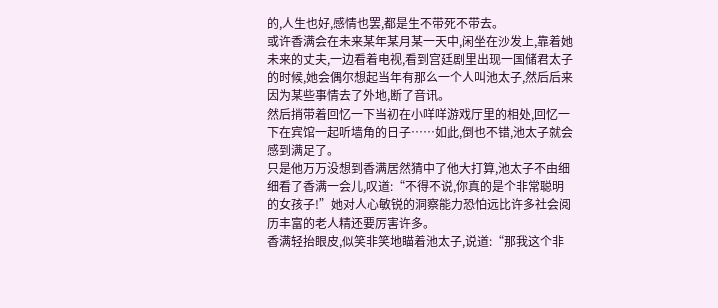的,人生也好,感情也罢,都是生不带死不带去。
或许香满会在未来某年某月某一天中,闲坐在沙发上,靠着她未来的丈夫,一边看着电视,看到宫廷剧里出现一国储君太子的时候,她会偶尔想起当年有那么一个人叫池太子,然后后来因为某些事情去了外地,断了音讯。
然后捎带着回忆一下当初在小咩咩游戏厅里的相处,回忆一下在宾馆一起听墙角的日子……如此,倒也不错,池太子就会感到满足了。
只是他万万没想到香满居然猜中了他大打算,池太子不由细细看了香满一会儿,叹道:“不得不说,你真的是个非常聪明的女孩子!”她对人心敏锐的洞察能力恐怕远比许多社会阅历丰富的老人精还要厉害许多。
香满轻抬眼皮,似笑非笑地瞄着池太子,说道:“那我这个非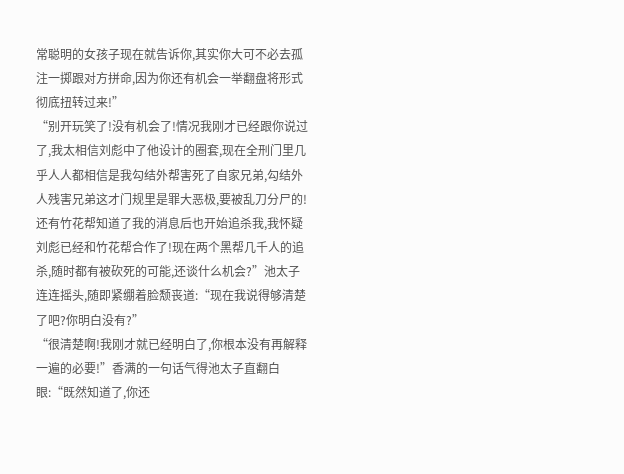常聪明的女孩子现在就告诉你,其实你大可不必去孤注一掷跟对方拼命,因为你还有机会一举翻盘将形式彻底扭转过来!”
“别开玩笑了!没有机会了!情况我刚才已经跟你说过了,我太相信刘彪中了他设计的圈套,现在全刑门里几乎人人都相信是我勾结外帮害死了自家兄弟,勾结外人残害兄弟这才门规里是罪大恶极,要被乱刀分尸的!还有竹花帮知道了我的消息后也开始追杀我,我怀疑刘彪已经和竹花帮合作了!现在两个黑帮几千人的追杀,随时都有被砍死的可能,还谈什么机会?”池太子连连摇头,随即紧绷着脸颓丧道:“现在我说得够清楚了吧?你明白没有?”
“很清楚啊!我刚才就已经明白了,你根本没有再解释一遍的必要!”香满的一句话气得池太子直翻白眼:“既然知道了,你还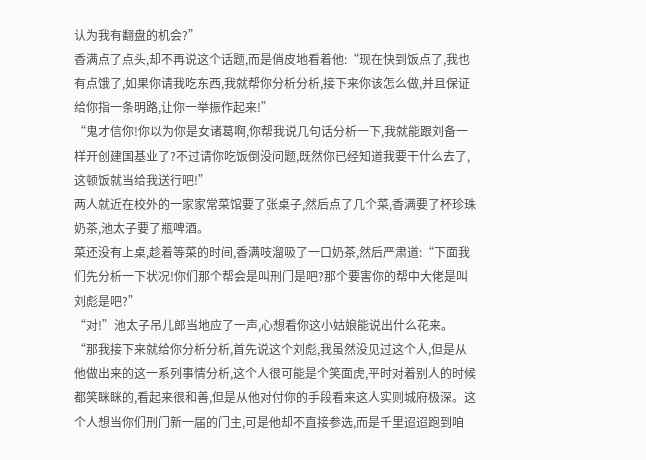认为我有翻盘的机会?”
香满点了点头,却不再说这个话题,而是俏皮地看着他:“现在快到饭点了,我也有点饿了,如果你请我吃东西,我就帮你分析分析,接下来你该怎么做,并且保证给你指一条明路,让你一举振作起来!”
“鬼才信你!你以为你是女诸葛啊,你帮我说几句话分析一下,我就能跟刘备一样开创建国基业了?不过请你吃饭倒没问题,既然你已经知道我要干什么去了,这顿饭就当给我送行吧!”
两人就近在校外的一家家常菜馆要了张桌子,然后点了几个菜,香满要了杯珍珠奶茶,池太子要了瓶啤酒。
菜还没有上桌,趁着等菜的时间,香满吱溜吸了一口奶茶,然后严肃道:“下面我们先分析一下状况!你们那个帮会是叫刑门是吧?那个要害你的帮中大佬是叫刘彪是吧?”
“对!”池太子吊儿郎当地应了一声,心想看你这小姑娘能说出什么花来。
“那我接下来就给你分析分析,首先说这个刘彪,我虽然没见过这个人,但是从他做出来的这一系列事情分析,这个人很可能是个笑面虎,平时对着别人的时候都笑眯眯的,看起来很和善,但是从他对付你的手段看来这人实则城府极深。这个人想当你们刑门新一届的门主,可是他却不直接参选,而是千里迢迢跑到咱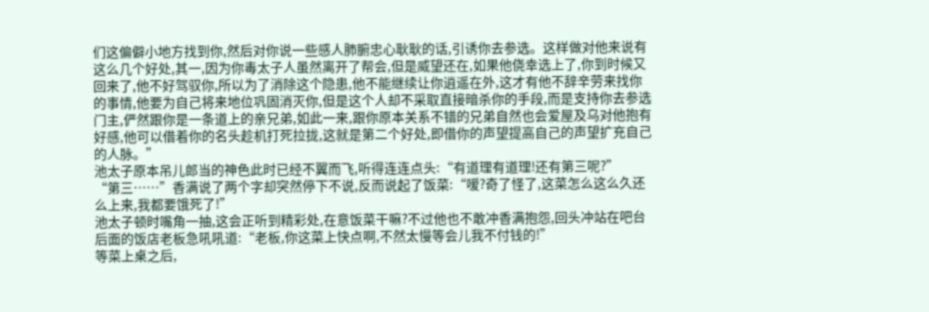们这偏僻小地方找到你,然后对你说一些感人肺腑忠心耿耿的话,引诱你去参选。这样做对他来说有这么几个好处,其一,因为你毒太子人虽然离开了帮会,但是威望还在,如果他侥幸选上了,你到时候又回来了,他不好驾驭你,所以为了消除这个隐患,他不能继续让你逍遥在外,这才有他不辞辛劳来找你的事情,他要为自己将来地位巩固消灭你,但是这个人却不采取直接暗杀你的手段,而是支持你去参选门主,俨然跟你是一条道上的亲兄弟,如此一来,跟你原本关系不错的兄弟自然也会爱屋及乌对他抱有好感,他可以借着你的名头趁机打死拉拢,这就是第二个好处,即借你的声望提高自己的声望扩充自己的人脉。”
池太子原本吊儿郎当的神色此时已经不翼而飞,听得连连点头:“有道理有道理!还有第三呢?”
“第三……”香满说了两个字却突然停下不说,反而说起了饭菜:“嗳?奇了怪了,这菜怎么这么久还么上来,我都要饿死了!”
池太子顿时嘴角一抽,这会正听到精彩处,在意饭菜干嘛?不过他也不敢冲香满抱怨,回头冲站在吧台后面的饭店老板急吼吼道:“老板,你这菜上快点啊,不然太慢等会儿我不付钱的!”
等菜上桌之后,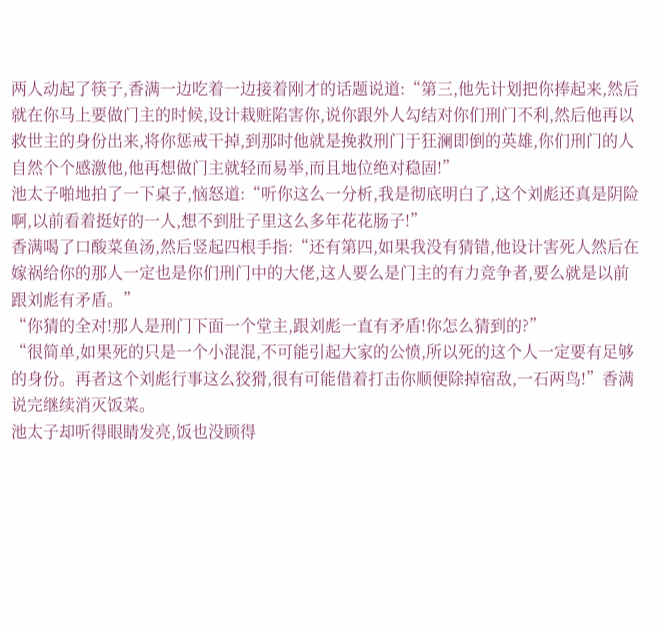两人动起了筷子,香满一边吃着一边接着刚才的话题说道:“第三,他先计划把你捧起来,然后就在你马上要做门主的时候,设计栽赃陷害你,说你跟外人勾结对你们刑门不利,然后他再以救世主的身份出来,将你惩戒干掉,到那时他就是挽救刑门于狂澜即倒的英雄,你们刑门的人自然个个感激他,他再想做门主就轻而易举,而且地位绝对稳固!”
池太子啪地拍了一下桌子,恼怒道:“听你这么一分析,我是彻底明白了,这个刘彪还真是阴险啊,以前看着挺好的一人,想不到肚子里这么多年花花肠子!”
香满喝了口酸菜鱼汤,然后竖起四根手指:“还有第四,如果我没有猜错,他设计害死人然后在嫁祸给你的那人一定也是你们刑门中的大佬,这人要么是门主的有力竞争者,要么就是以前跟刘彪有矛盾。”
“你猜的全对!那人是刑门下面一个堂主,跟刘彪一直有矛盾!你怎么猜到的?”
“很简单,如果死的只是一个小混混,不可能引起大家的公愤,所以死的这个人一定要有足够的身份。再者这个刘彪行事这么狡猾,很有可能借着打击你顺便除掉宿敌,一石两鸟!”香满说完继续消灭饭菜。
池太子却听得眼睛发亮,饭也没顾得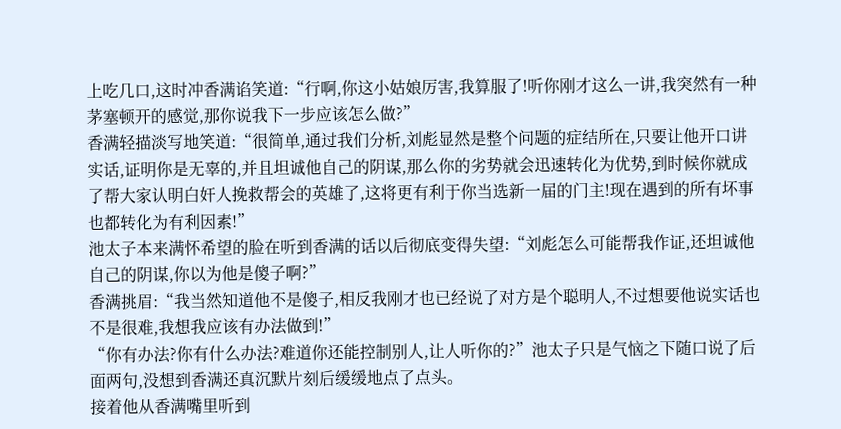上吃几口,这时冲香满谄笑道:“行啊,你这小姑娘厉害,我算服了!听你刚才这么一讲,我突然有一种茅塞顿开的感觉,那你说我下一步应该怎么做?”
香满轻描淡写地笑道:“很简单,通过我们分析,刘彪显然是整个问题的症结所在,只要让他开口讲实话,证明你是无辜的,并且坦诚他自己的阴谋,那么你的劣势就会迅速转化为优势,到时候你就成了帮大家认明白奸人挽救帮会的英雄了,这将更有利于你当选新一届的门主!现在遇到的所有坏事也都转化为有利因素!”
池太子本来满怀希望的脸在听到香满的话以后彻底变得失望:“刘彪怎么可能帮我作证,还坦诚他自己的阴谋,你以为他是傻子啊?”
香满挑眉:“我当然知道他不是傻子,相反我刚才也已经说了对方是个聪明人,不过想要他说实话也不是很难,我想我应该有办法做到!”
“你有办法?你有什么办法?难道你还能控制别人,让人听你的?”池太子只是气恼之下随口说了后面两句,没想到香满还真沉默片刻后缓缓地点了点头。
接着他从香满嘴里听到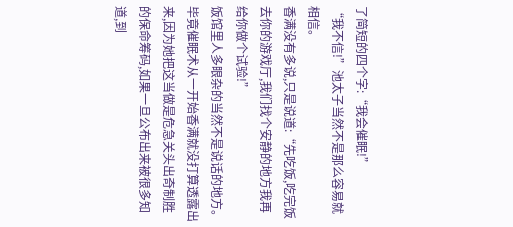了简短的四个字:“我会催眠!”
“我不信!”池太子当然不是那么容易就相信。
香满没有多说,只是说道:“先吃饭,吃完饭去你的游戏厅,我们找个安静的地方我再给你做个试验!”
饭馆里人多眼杂的当然不是说话的地方。
毕竟催眠术从一开始香满就没打算透露出来,因为她把这当做是危急关头出奇制胜的保命筹码,如果一旦公布出来被很多知道,到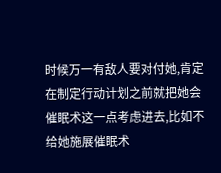时候万一有敌人要对付她,肯定在制定行动计划之前就把她会催眠术这一点考虑进去,比如不给她施展催眠术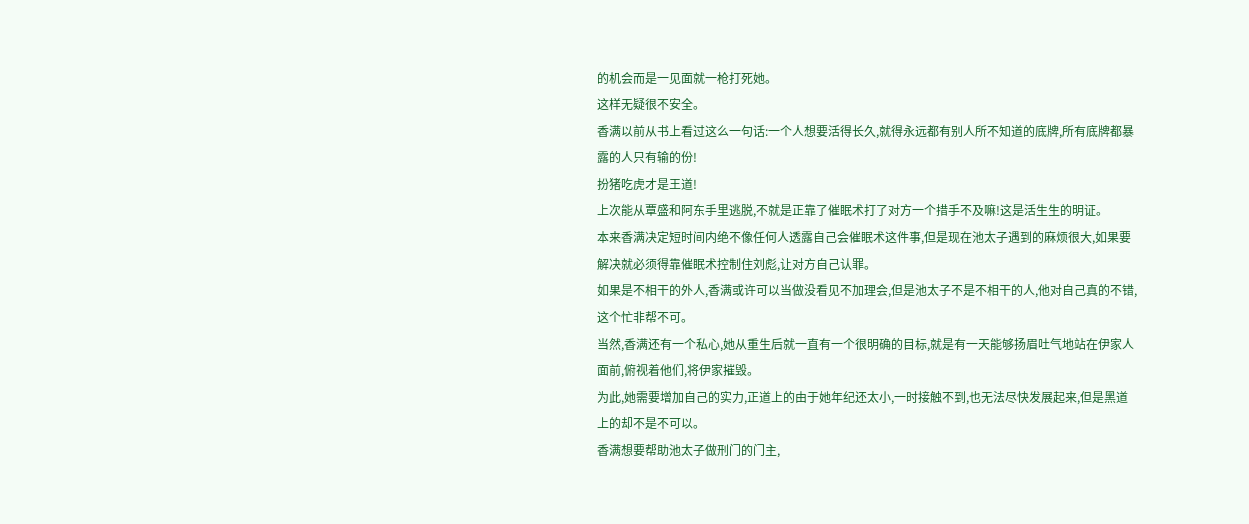的机会而是一见面就一枪打死她。
这样无疑很不安全。
香满以前从书上看过这么一句话:一个人想要活得长久,就得永远都有别人所不知道的底牌,所有底牌都暴露的人只有输的份!
扮猪吃虎才是王道!
上次能从覃盛和阿东手里逃脱,不就是正靠了催眠术打了对方一个措手不及嘛!这是活生生的明证。
本来香满决定短时间内绝不像任何人透露自己会催眠术这件事,但是现在池太子遇到的麻烦很大,如果要解决就必须得靠催眠术控制住刘彪,让对方自己认罪。
如果是不相干的外人,香满或许可以当做没看见不加理会,但是池太子不是不相干的人,他对自己真的不错,这个忙非帮不可。
当然,香满还有一个私心,她从重生后就一直有一个很明确的目标,就是有一天能够扬眉吐气地站在伊家人面前,俯视着他们,将伊家摧毁。
为此,她需要增加自己的实力,正道上的由于她年纪还太小,一时接触不到,也无法尽快发展起来,但是黑道上的却不是不可以。
香满想要帮助池太子做刑门的门主,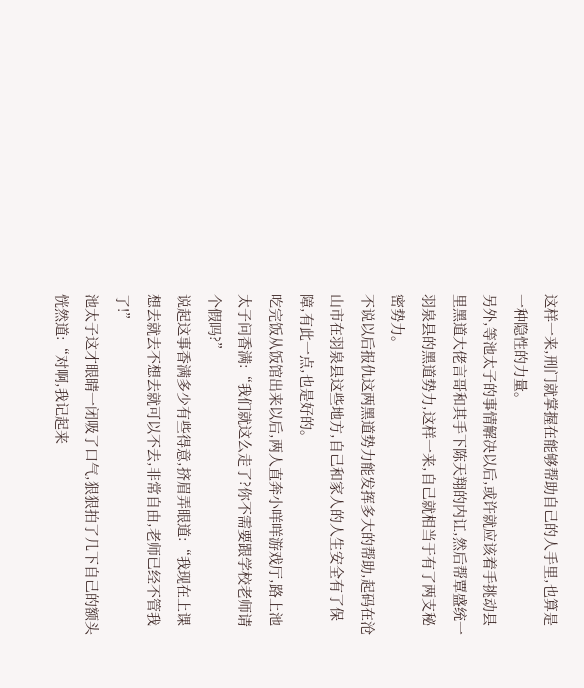这样一来,刑门就掌握在能够帮助自己的人手里,也算是一种隐性的力量。
另外,等池太子的事情解决以后,或许就应该着手挑动县里黑道大佬言哥和其手下陈天翔的内讧,然后帮覃盛统一羽泉县的黑道势力,这样一来,自己就相当于有了两支秘密势力。
不说以后报仇这两黑道势力能发挥多大的帮助,起码在沧山市在羽泉县这些地方,自己和家人的人生安全有了保障,有此一点,也是好的。
吃完饭从饭馆出来以后,两人直奔小咩咩游戏厅,路上池太子问香满:“我们就这么走了?你不需要跟学校老师请个假吗?”
说起这事香满多少有些得意,挤眉弄眼道:“我现在上课想去就去不想去就可以不去,非常自由,老师已经不管我了!”
池太子这才眼睛一闭吸了口气,狠狠拍了几下自己的额头恍然道:“对啊,我记起来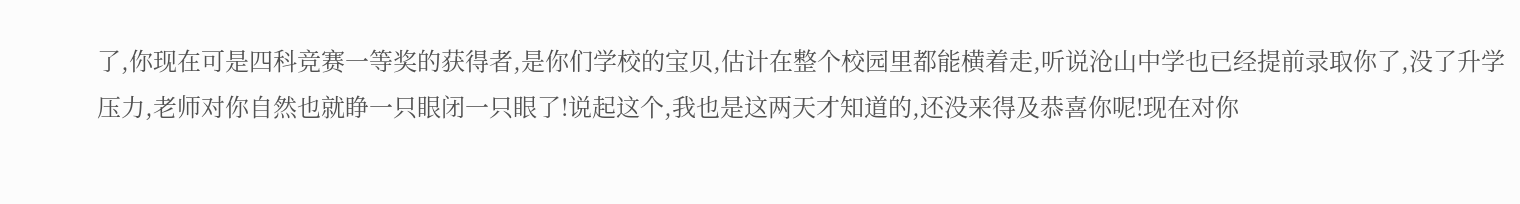了,你现在可是四科竞赛一等奖的获得者,是你们学校的宝贝,估计在整个校园里都能横着走,听说沧山中学也已经提前录取你了,没了升学压力,老师对你自然也就睁一只眼闭一只眼了!说起这个,我也是这两天才知道的,还没来得及恭喜你呢!现在对你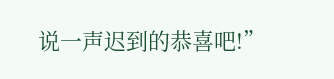说一声迟到的恭喜吧!”